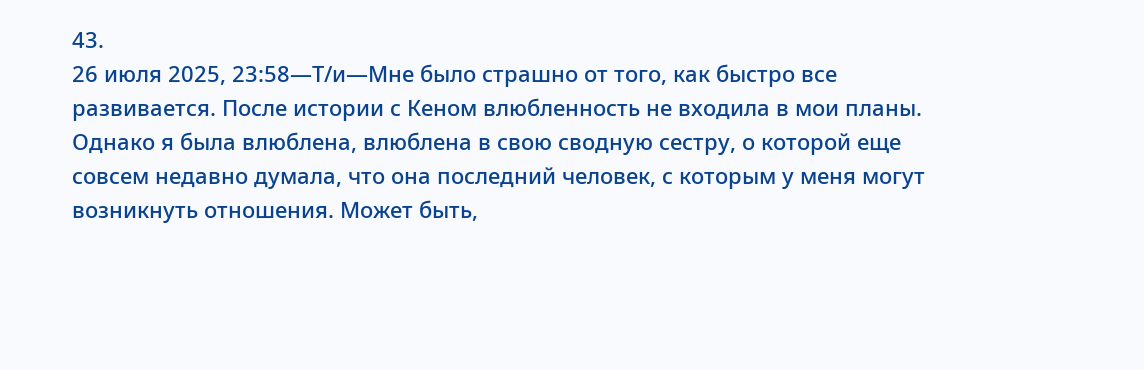43.
26 июля 2025, 23:58—Т/и—Мне было страшно от того, как быстро все развивается. После истории с Кеном влюбленность не входила в мои планы. Однако я была влюблена, влюблена в свою сводную сестру, о которой еще совсем недавно думала, что она последний человек, с которым у меня могут возникнуть отношения. Может быть,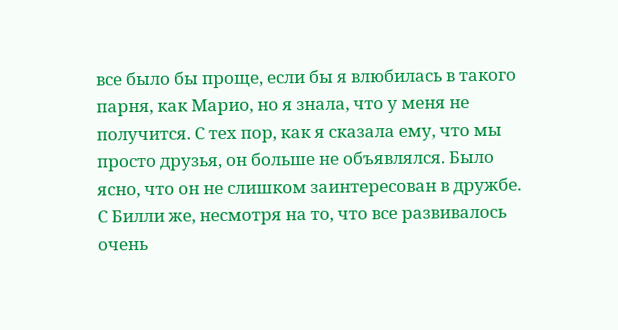все было бы проще, если бы я влюбилась в такого парня, как Марио, но я знала, что у меня не получится. С тех пор, как я сказала ему, что мы просто друзья, он больше не объявлялся. Было ясно, что он не слишком заинтересован в дружбе. С Билли же, несмотря на то, что все развивалось очень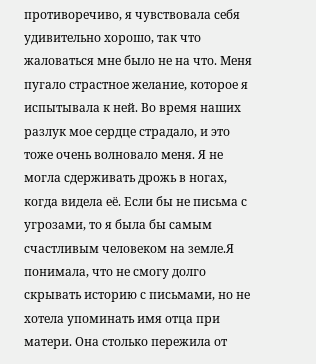противоречиво, я чувствовала себя удивительно хорошо, так что жаловаться мне было не на что. Меня пугало страстное желание, которое я испытывала к ней. Во время наших разлук мое сердце страдало, и это тоже очень волновало меня. Я не могла сдерживать дрожь в ногах, когда видела её. Если бы не письма с угрозами, то я была бы самым счастливым человеком на земле.Я понимала, что не смогу долго скрывать историю с письмами, но не хотела упоминать имя отца при матери. Она столько пережила от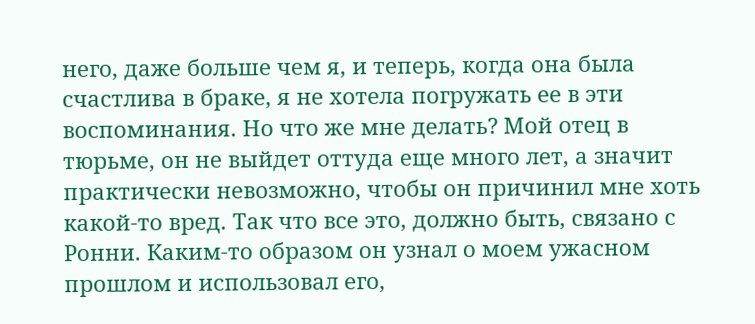него, даже больше чем я, и теперь, когда она была счастлива в браке, я не хотела погружать ее в эти воспоминания. Но что же мне делать? Mой отец в тюрьме, он не выйдет оттуда еще много лет, а значит практически невозможно, чтобы он причинил мне хоть какой-то вред. Так что все это, должно быть, связано с Ронни. Каким-то образом он узнал о моем ужасном прошлом и использовал его,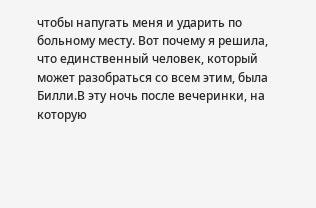чтобы напугать меня и ударить по больному месту. Вот почему я решила, что единственный человек, который может разобраться со всем этим, была Билли.В эту ночь после вечеринки, на которую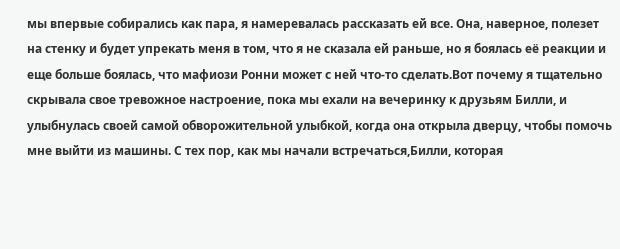мы впервые собирались как пара, я намеревалась рассказать ей все. Она, наверное, полезет на стенку и будет упрекать меня в том, что я не сказала ей раньше, но я боялась её реакции и еще больше боялась, что мафиози Ронни может с ней что-то сделать.Вот почему я тщательно скрывала свое тревожное настроение, пока мы ехали на вечеринку к друзьям Билли, и улыбнулась своей самой обворожительной улыбкой, когда она открыла дверцу, чтобы помочь мне выйти из машины. С тех пор, как мы начали встречаться,Билли, которая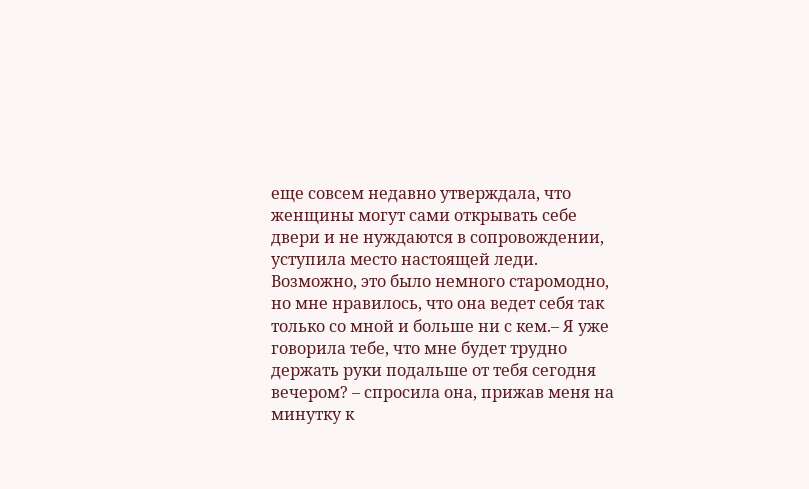еще совсем недавно утверждала, что женщины могут сами открывать себе двери и не нуждаются в сопровождении, уступила место настоящей леди. Возможно, это было немного старомодно, но мне нравилось, что она ведет себя так только со мной и больше ни с кем.– Я уже говорила тебе, что мне будет трудно держать руки подальше от тебя сегодня вечером? – спросила она, прижав меня на минутку к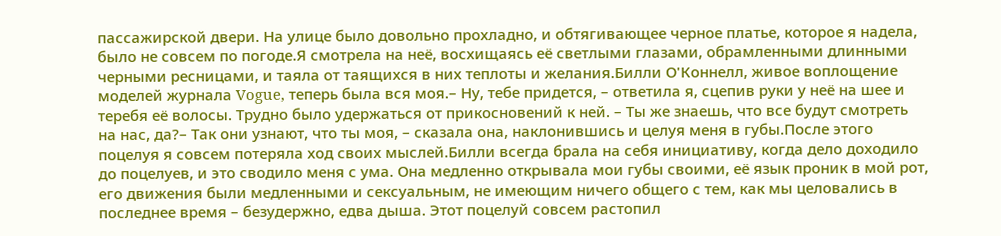пассажирской двери. На улице было довольно прохладно, и обтягивающее черное платье, которое я надела, было не совсем по погоде.Я смотрела на неё, восхищаясь её светлыми глазами, обрамленными длинными черными ресницами, и таяла от таящихся в них теплоты и желания.Билли О'Коннелл, живое воплощение моделей журнала Vogue, теперь была вся моя.– Ну, тебе придется, – ответила я, сцепив руки у неё на шее и теребя её волосы. Трудно было удержаться от прикосновений к ней. – Ты же знаешь, что все будут смотреть на нас, да?– Так они узнают, что ты моя, – сказала она, наклонившись и целуя меня в губы.После этого поцелуя я совсем потеряла ход своих мыслей.Билли всегда брала на себя инициативу, когда дело доходило до поцелуев, и это сводило меня с ума. Она медленно открывала мои губы своими, её язык проник в мой рот, его движения были медленными и сексуальным, не имеющим ничего общего с тем, как мы целовались в последнее время – безудержно, едва дыша. Этот поцелуй совсем растопил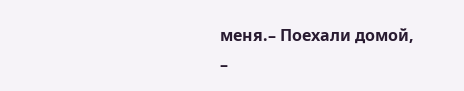меня.– Поехали домой, –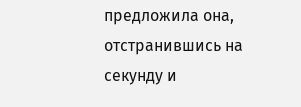предложила она, отстранившись на секунду и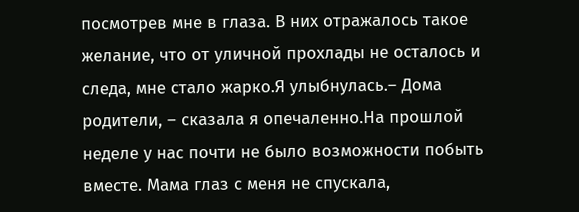посмотрев мне в глаза. В них отражалось такое желание, что от уличной прохлады не осталось и следа, мне стало жарко.Я улыбнулась.– Дома родители, – сказала я опечаленно.На прошлой неделе у нас почти не было возможности побыть вместе. Мама глаз с меня не спускала,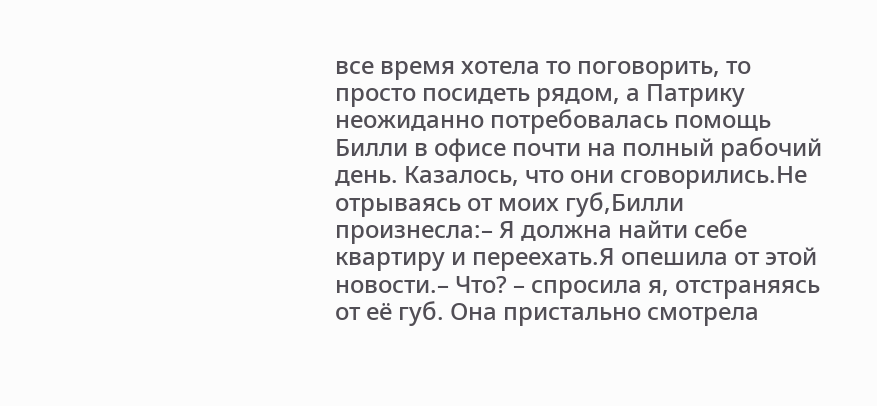все время хотела то поговорить, то просто посидеть рядом, а Патрику неожиданно потребовалась помощь Билли в офисе почти на полный рабочий день. Казалось, что они сговорились.Не отрываясь от моих губ,Билли произнесла:– Я должна найти себе квартиру и переехать.Я опешила от этой новости.– Что? – спросила я, отстраняясь от её губ. Она пристально смотрела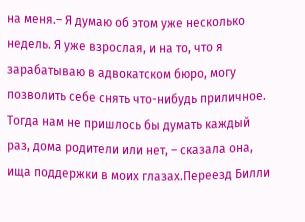на меня.– Я думаю об этом уже несколько недель. Я уже взрослая, и на то, что я зарабатываю в адвокатском бюро, могу позволить себе снять что-нибудь приличное. Тогда нам не пришлось бы думать каждый раз, дома родители или нет, – сказала она, ища поддержки в моих глазах.Переезд Билли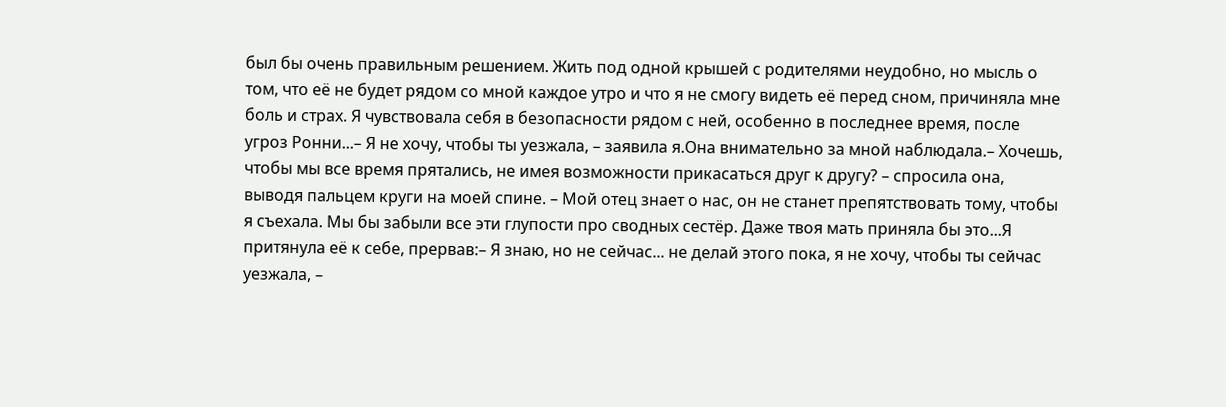был бы очень правильным решением. Жить под одной крышей с родителями неудобно, но мысль о том, что её не будет рядом со мной каждое утро и что я не смогу видеть её перед сном, причиняла мне боль и страх. Я чувствовала себя в безопасности рядом с ней, особенно в последнее время, после угроз Ронни...– Я не хочу, чтобы ты уезжала, – заявила я.Она внимательно за мной наблюдала.– Хочешь, чтобы мы все время прятались, не имея возможности прикасаться друг к другу? – спросила она, выводя пальцем круги на моей спине. – Мой отец знает о нас, он не станет препятствовать тому, чтобы я съехала. Мы бы забыли все эти глупости про сводных сестёр. Даже твоя мать приняла бы это...Я притянула её к себе, прервав:– Я знаю, но не сейчас... не делай этого пока, я не хочу, чтобы ты сейчас уезжала, –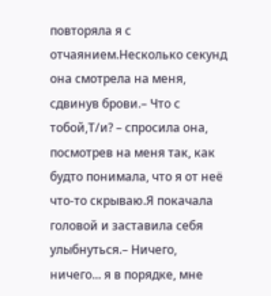повторяла я с отчаянием.Несколько секунд она смотрела на меня, сдвинув брови.– Что с тобой,Т/и? – спросила она, посмотрев на меня так, как будто понимала, что я от неё что-то скрываю.Я покачала головой и заставила себя улыбнуться.– Ничего, ничего... я в порядке, мне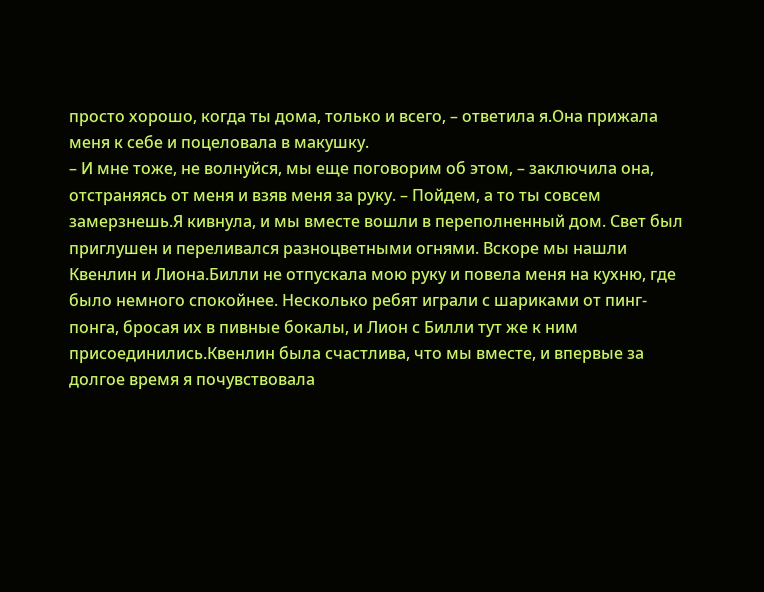просто хорошо, когда ты дома, только и всего, – ответила я.Она прижала меня к себе и поцеловала в макушку.
– И мне тоже, не волнуйся, мы еще поговорим об этом, – заключила она, отстраняясь от меня и взяв меня за руку. – Пойдем, а то ты совсем замерзнешь.Я кивнула, и мы вместе вошли в переполненный дом. Свет был приглушен и переливался разноцветными огнями. Вскоре мы нашли Квенлин и Лиона.Билли не отпускала мою руку и повела меня на кухню, где было немного спокойнее. Несколько ребят играли с шариками от пинг-понга, бросая их в пивные бокалы, и Лион с Билли тут же к ним присоединились.Квенлин была счастлива, что мы вместе, и впервые за долгое время я почувствовала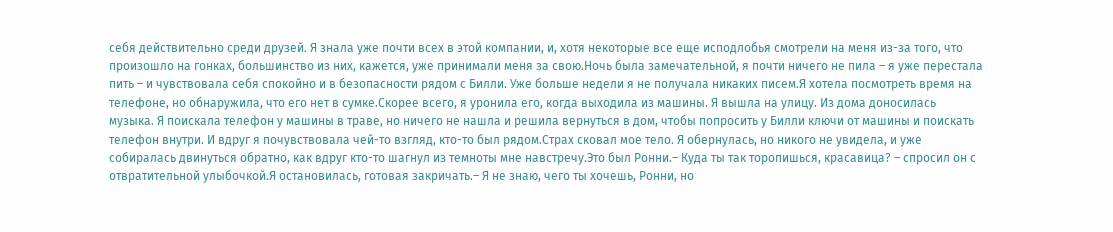себя действительно среди друзей. Я знала уже почти всех в этой компании, и, хотя некоторые все еще исподлобья смотрели на меня из-за того, что произошло на гонках, большинство из них, кажется, уже принимали меня за свою.Ночь была замечательной, я почти ничего не пила – я уже перестала пить – и чувствовала себя спокойно и в безопасности рядом с Билли. Уже больше недели я не получала никаких писем.Я хотела посмотреть время на телефоне, но обнаружила, что его нет в сумке.Скорее всего, я уронила его, когда выходила из машины. Я вышла на улицу. Из дома доносилась музыка. Я поискала телефон у машины в траве, но ничего не нашла и решила вернуться в дом, чтобы попросить у Билли ключи от машины и поискать телефон внутри. И вдруг я почувствовала чей-то взгляд, кто-то был рядом.Страх сковал мое тело. Я обернулась, но никого не увидела, и уже собиралась двинуться обратно, как вдруг кто-то шагнул из темноты мне навстречу.Это был Ронни.– Куда ты так торопишься, красавица? – спросил он с отвратительной улыбочкой.Я остановилась, готовая закричать.– Я не знаю, чего ты хочешь, Ронни, но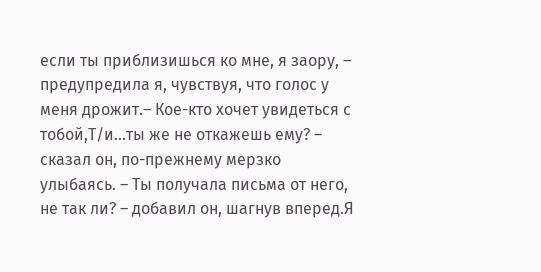если ты приблизишься ко мне, я заору, – предупредила я, чувствуя, что голос у меня дрожит.– Кое-кто хочет увидеться с тобой,Т/и...ты же не откажешь ему? – сказал он, по-прежнему мерзко улыбаясь. – Ты получала письма от него, не так ли? – добавил он, шагнув вперед.Я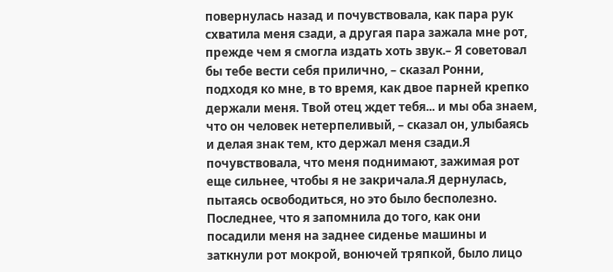повернулась назад и почувствовала, как пара рук схватила меня сзади, а другая пара зажала мне рот, прежде чем я смогла издать хоть звук.– Я советовал бы тебе вести себя прилично, – сказал Ронни, подходя ко мне, в то время, как двое парней крепко держали меня. Твой отец ждет тебя... и мы оба знаем, что он человек нетерпеливый, – сказал он, улыбаясь и делая знак тем, кто держал меня сзади.Я почувствовала, что меня поднимают, зажимая рот еще сильнее, чтобы я не закричала.Я дернулась, пытаясь освободиться, но это было бесполезно. Последнее, что я запомнила до того, как они посадили меня на заднее сиденье машины и заткнули рот мокрой, вонючей тряпкой, было лицо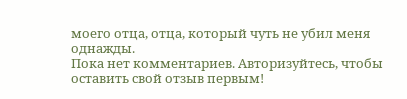моего отца, отца, который чуть не убил меня однажды.
Пока нет комментариев. Авторизуйтесь, чтобы оставить свой отзыв первым!